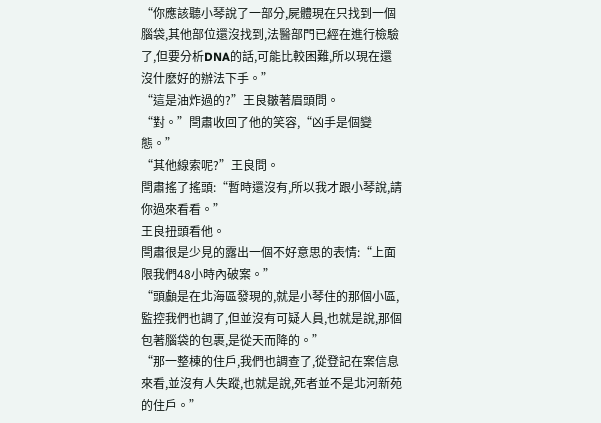“你應該聽小琴說了一部分,屍體現在只找到一個腦袋,其他部位還沒找到,法醫部門已經在進行檢驗了,但要分析DNA的話,可能比較困難,所以現在還沒什麽好的辦法下手。”
“這是油炸過的?”王良皺著眉頭問。
“對。”閆肅收回了他的笑容,“凶手是個變態。”
“其他線索呢?”王良問。
閆肅搖了搖頭:“暫時還沒有,所以我才跟小琴說,請你過來看看。”
王良扭頭看他。
閆肅很是少見的露出一個不好意思的表情:“上面限我們48小時內破案。”
“頭顱是在北海區發現的,就是小琴住的那個小區,監控我們也調了,但並沒有可疑人員,也就是說,那個包著腦袋的包裹,是從天而降的。”
“那一整棟的住戶,我們也調查了,從登記在案信息來看,並沒有人失蹤,也就是說,死者並不是北河新苑的住戶。”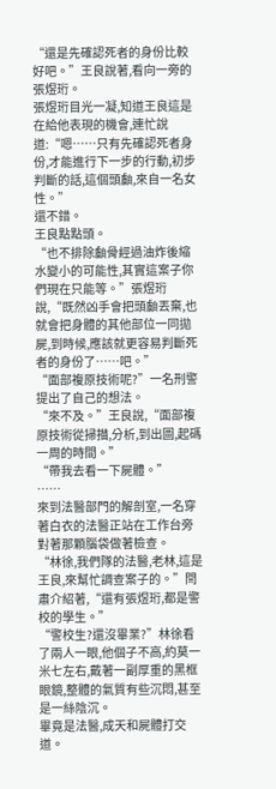“還是先確認死者的身份比較好吧。”王良說著,看向一旁的張煜珩。
張煜珩目光一凝,知道王良這是在給他表現的機會,連忙說道:“嗯……只有先確認死者身份,才能進行下一步的行動,初步判斷的話,這個頭顱,來自一名女性。”
還不錯。
王良點點頭。
“也不排除顱骨經過油炸後縮水變小的可能性,其實這案子你們現在只能等。”張煜珩說,“既然凶手會把頭顱丟棄,也就會把身體的其他部位一同拋屍,到時候,應該就更容易判斷死者的身份了……吧。”
“面部複原技術呢?”一名刑警提出了自己的想法。
“來不及。”王良說,“面部複原技術從掃描,分析,到出圖,起碼一周的時間。”
“帶我去看一下屍體。”
……
來到法醫部門的解剖室,一名穿著白衣的法醫正站在工作台旁對著那顆腦袋做著檢查。
“林徐,我們隊的法醫,老林,這是王良,來幫忙調查案子的。”閆肅介紹著,“還有張煜珩,都是警校的學生。”
“警校生?還沒畢業?”林徐看了兩人一眼,他個子不高,約莫一米七左右,戴著一副厚重的黑框眼鏡,整體的氣質有些沉悶,甚至是一絲陰沉。
畢竟是法醫,成天和屍體打交道。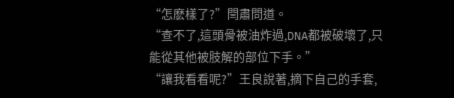“怎麽樣了?”閆肅問道。
“查不了,這頭骨被油炸過,DNA都被破壞了,只能從其他被肢解的部位下手。”
“讓我看看呢?”王良說著,摘下自己的手套,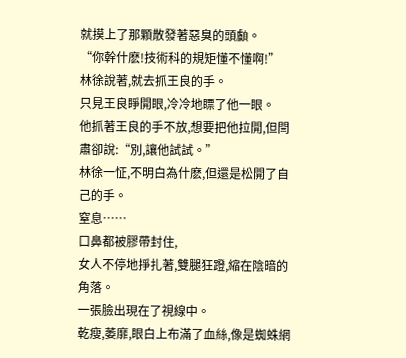就摸上了那顆散發著惡臭的頭顱。
“你幹什麽!技術科的規矩懂不懂啊!”
林徐說著,就去抓王良的手。
只見王良睜開眼,冷冷地瞟了他一眼。
他抓著王良的手不放,想要把他拉開,但閆肅卻說:“別,讓他試試。”
林徐一怔,不明白為什麽,但還是松開了自己的手。
窒息……
口鼻都被膠帶封住,
女人不停地掙扎著,雙腿狂蹬,縮在陰暗的角落。
一張臉出現在了視線中。
乾瘦,萎靡,眼白上布滿了血絲,像是蜘蛛網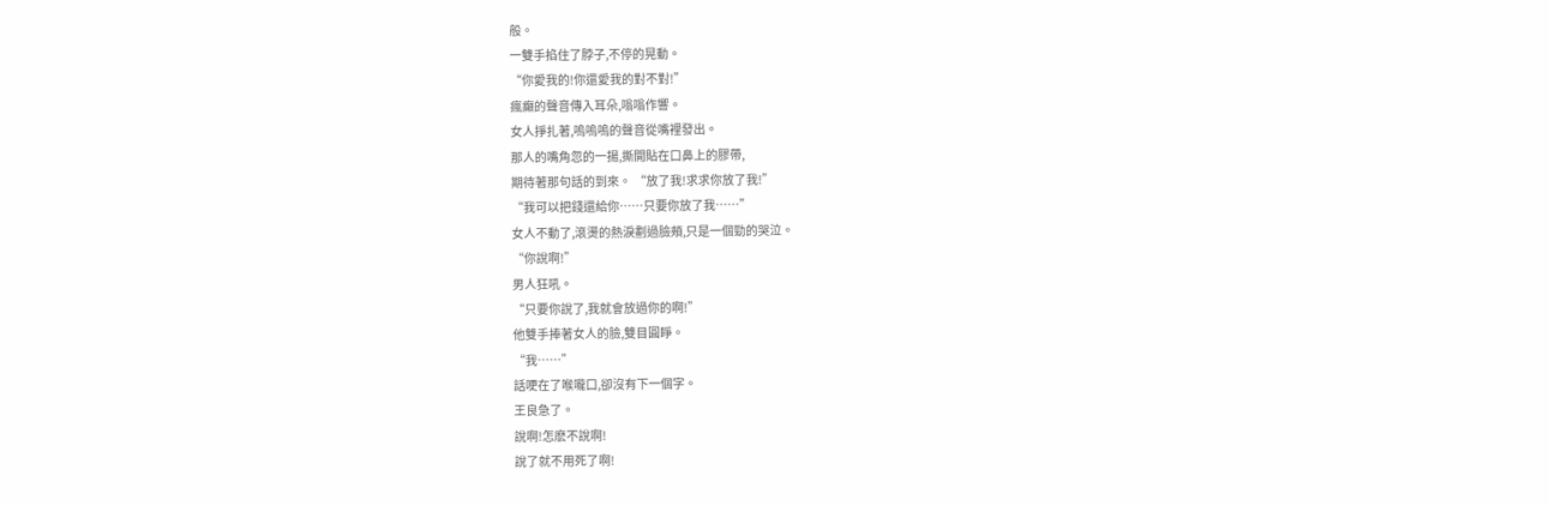般。
一雙手掐住了脖子,不停的晃動。
“你愛我的!你還愛我的對不對!”
瘋癲的聲音傳入耳朵,嗡嗡作響。
女人掙扎著,嗚嗚嗚的聲音從嘴裡發出。
那人的嘴角忽的一揚,撕開貼在口鼻上的膠帶,
期待著那句話的到來。 “放了我!求求你放了我!”
“我可以把錢還給你……只要你放了我……”
女人不動了,滾燙的熱淚劃過臉頰,只是一個勁的哭泣。
“你說啊!”
男人狂吼。
“只要你說了,我就會放過你的啊!”
他雙手捧著女人的臉,雙目圓睜。
“我……”
話哽在了喉嚨口,卻沒有下一個字。
王良急了。
說啊!怎麽不說啊!
說了就不用死了啊!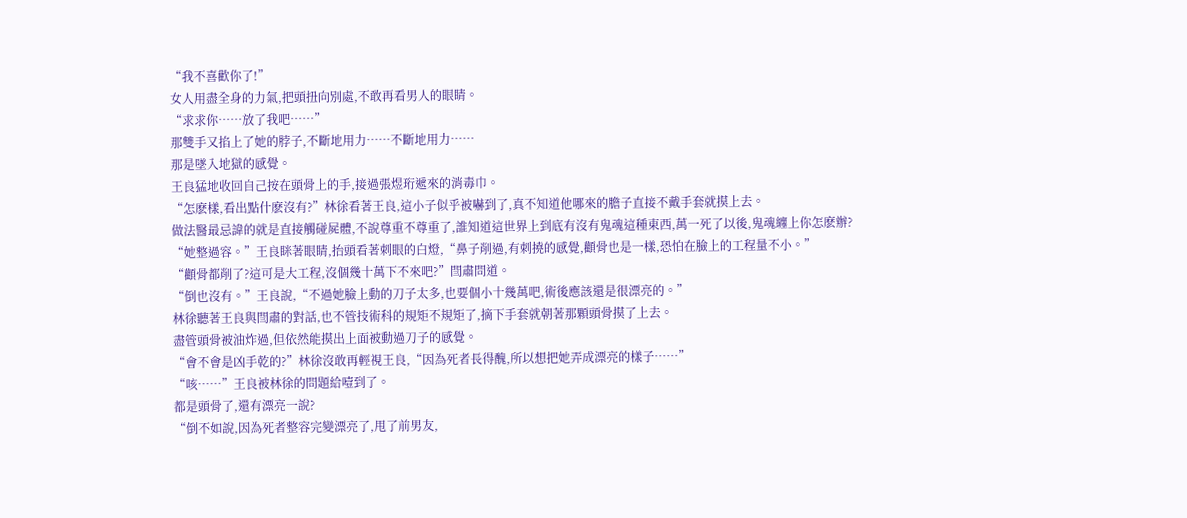“我不喜歡你了!”
女人用盡全身的力氣,把頭扭向別處,不敢再看男人的眼睛。
“求求你……放了我吧……”
那雙手又掐上了她的脖子,不斷地用力……不斷地用力……
那是墜入地獄的感覺。
王良猛地收回自己按在頭骨上的手,接過張煜珩遞來的消毒巾。
“怎麽樣,看出點什麽沒有?”林徐看著王良,這小子似乎被嚇到了,真不知道他哪來的膽子直接不戴手套就摸上去。
做法醫最忌諱的就是直接觸碰屍體,不說尊重不尊重了,誰知道這世界上到底有沒有鬼魂這種東西,萬一死了以後,鬼魂纏上你怎麽辦?
“她整過容。”王良眯著眼睛,抬頭看著刺眼的白燈,“鼻子削過,有刺撓的感覺,顴骨也是一樣,恐怕在臉上的工程量不小。”
“顴骨都削了?這可是大工程,沒個幾十萬下不來吧?”閆肅問道。
“倒也沒有。”王良說,“不過她臉上動的刀子太多,也要個小十幾萬吧,術後應該還是很漂亮的。”
林徐聽著王良與閆肅的對話,也不管技術科的規矩不規矩了,摘下手套就朝著那顆頭骨摸了上去。
盡管頭骨被油炸過,但依然能摸出上面被動過刀子的感覺。
“會不會是凶手乾的?”林徐沒敢再輕視王良,“因為死者長得醜,所以想把她弄成漂亮的樣子……”
“咳……”王良被林徐的問題給噎到了。
都是頭骨了,還有漂亮一說?
“倒不如說,因為死者整容完變漂亮了,甩了前男友,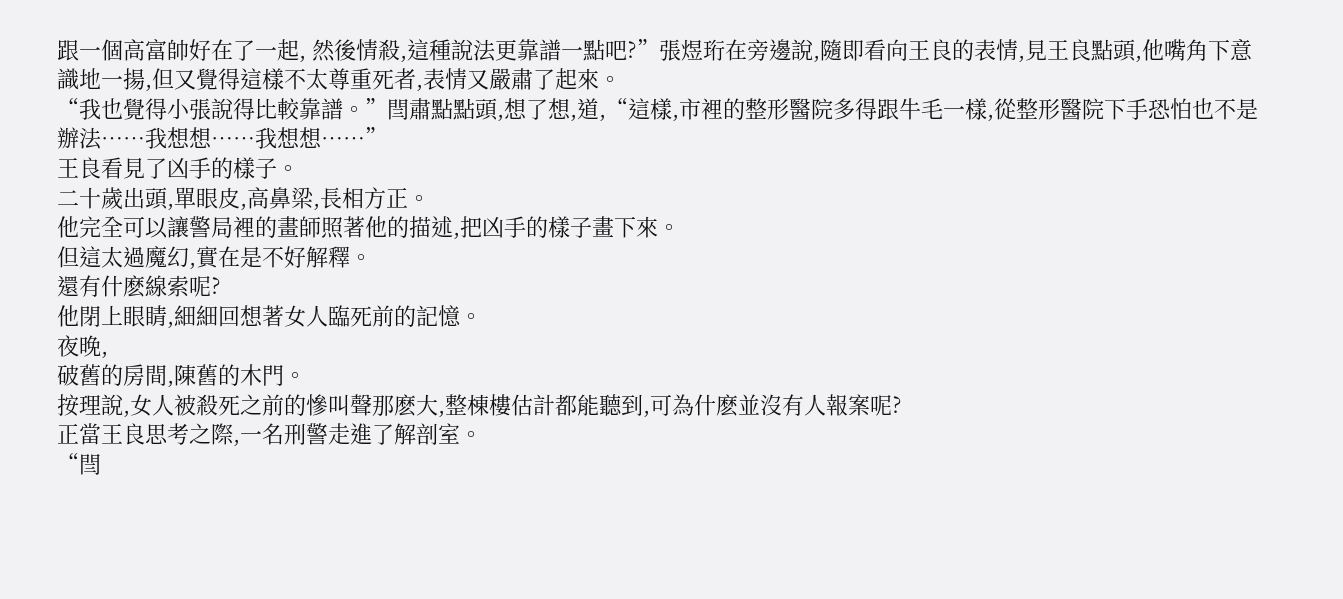跟一個高富帥好在了一起, 然後情殺,這種說法更靠譜一點吧?”張煜珩在旁邊說,隨即看向王良的表情,見王良點頭,他嘴角下意識地一揚,但又覺得這樣不太尊重死者,表情又嚴肅了起來。
“我也覺得小張說得比較靠譜。”閆肅點點頭,想了想,道,“這樣,市裡的整形醫院多得跟牛毛一樣,從整形醫院下手恐怕也不是辦法……我想想……我想想……”
王良看見了凶手的樣子。
二十歲出頭,單眼皮,高鼻梁,長相方正。
他完全可以讓警局裡的畫師照著他的描述,把凶手的樣子畫下來。
但這太過魔幻,實在是不好解釋。
還有什麽線索呢?
他閉上眼睛,細細回想著女人臨死前的記憶。
夜晚,
破舊的房間,陳舊的木門。
按理說,女人被殺死之前的慘叫聲那麽大,整棟樓估計都能聽到,可為什麽並沒有人報案呢?
正當王良思考之際,一名刑警走進了解剖室。
“閆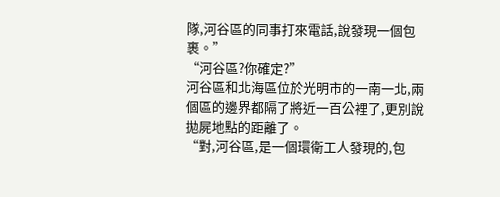隊,河谷區的同事打來電話,說發現一個包裹。”
“河谷區?你確定?”
河谷區和北海區位於光明市的一南一北,兩個區的邊界都隔了將近一百公裡了,更別說拋屍地點的距離了。
“對,河谷區,是一個環衛工人發現的,包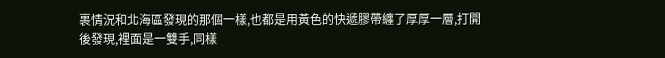裹情況和北海區發現的那個一樣,也都是用黃色的快遞膠帶纏了厚厚一層,打開後發現,裡面是一雙手,同樣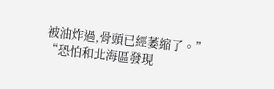被油炸過,骨頭已經萎縮了。”
“恐怕和北海區發現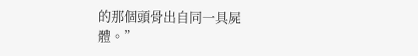的那個頭骨出自同一具屍體。”